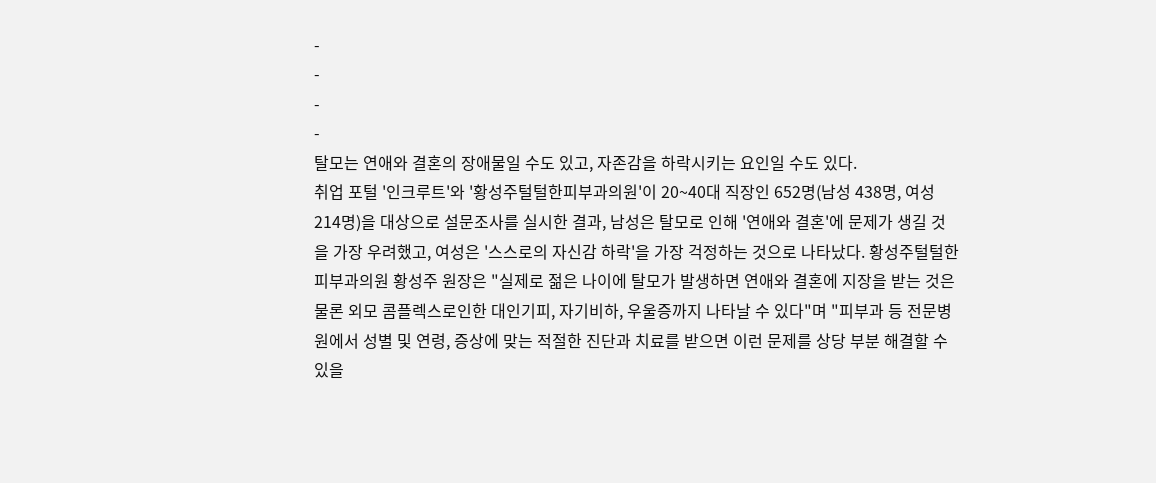-
-
-
-
탈모는 연애와 결혼의 장애물일 수도 있고, 자존감을 하락시키는 요인일 수도 있다.
취업 포털 '인크루트'와 '황성주털털한피부과의원'이 20~40대 직장인 652명(남성 438명, 여성 214명)을 대상으로 설문조사를 실시한 결과, 남성은 탈모로 인해 '연애와 결혼'에 문제가 생길 것을 가장 우려했고, 여성은 '스스로의 자신감 하락'을 가장 걱정하는 것으로 나타났다. 황성주털털한피부과의원 황성주 원장은 "실제로 젊은 나이에 탈모가 발생하면 연애와 결혼에 지장을 받는 것은 물론 외모 콤플렉스로인한 대인기피, 자기비하, 우울증까지 나타날 수 있다"며 "피부과 등 전문병원에서 성별 및 연령, 증상에 맞는 적절한 진단과 치료를 받으면 이런 문제를 상당 부분 해결할 수 있을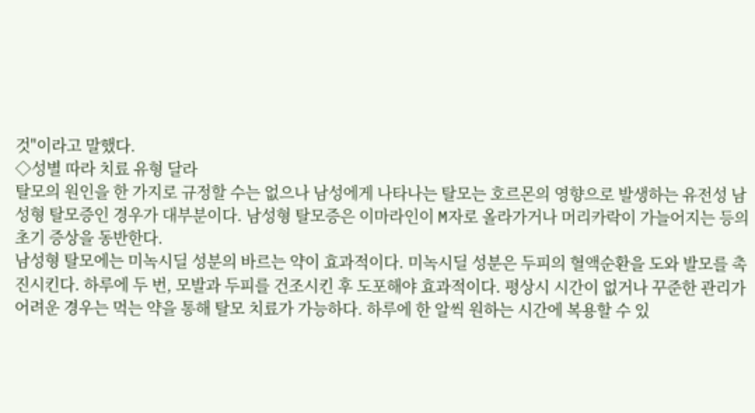것"이라고 말했다.
◇성별 따라 치료 유형 달라
탈모의 원인을 한 가지로 규정할 수는 없으나 남성에게 나타나는 탈모는 호르몬의 영향으로 발생하는 유전성 남성형 탈모증인 경우가 대부분이다. 남성형 탈모증은 이마라인이 M자로 올라가거나 머리카락이 가늘어지는 등의 초기 증상을 동반한다.
남성형 탈모에는 미녹시딜 성분의 바르는 약이 효과적이다. 미녹시딜 성분은 두피의 혈액순환을 도와 발모를 촉진시킨다. 하루에 두 번, 모발과 두피를 건조시킨 후 도포해야 효과적이다. 평상시 시간이 없거나 꾸준한 관리가 어려운 경우는 먹는 약을 통해 탈모 치료가 가능하다. 하루에 한 알씩 원하는 시간에 복용할 수 있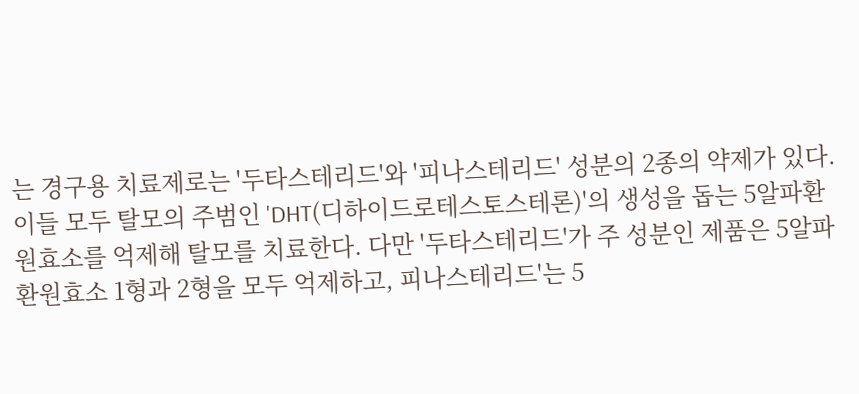는 경구용 치료제로는 '두타스테리드'와 '피나스테리드' 성분의 2종의 약제가 있다. 이들 모두 탈모의 주범인 'DHT(디하이드로테스토스테론)'의 생성을 돕는 5알파환원효소를 억제해 탈모를 치료한다. 다만 '두타스테리드'가 주 성분인 제품은 5알파환원효소 1형과 2형을 모두 억제하고, 피나스테리드'는 5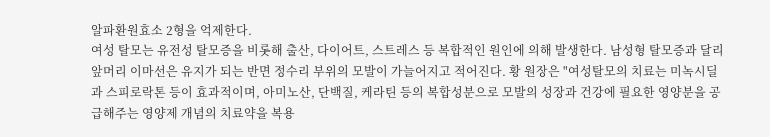알파환원효소 2형을 억제한다.
여성 탈모는 유전성 탈모증을 비롯해 출산, 다이어트, 스트레스 등 복합적인 원인에 의해 발생한다. 남성형 탈모증과 달리 앞머리 이마선은 유지가 되는 반면 정수리 부위의 모발이 가늘어지고 적어진다. 황 원장은 "여성탈모의 치료는 미녹시딜과 스피로락톤 등이 효과적이며, 아미노산, 단백질, 케라틴 등의 복합성분으로 모발의 성장과 건강에 필요한 영양분을 공급해주는 영양제 개념의 치료약을 복용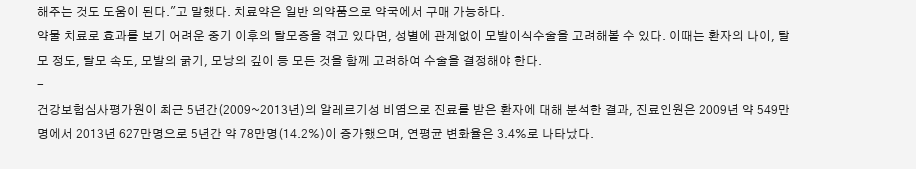해주는 것도 도움이 된다."고 말했다. 치료약은 일반 의약품으로 약국에서 구매 가능하다.
약물 치료로 효과를 보기 어려운 중기 이후의 탈모증을 겪고 있다면, 성별에 관계없이 모발이식수술을 고려해볼 수 있다. 이때는 환자의 나이, 탈모 정도, 탈모 속도, 모발의 굵기, 모낭의 깊이 등 모든 것을 함께 고려하여 수술을 결정해야 한다.
-
건강보험심사평가원이 최근 5년간(2009~2013년)의 알레르기성 비염으로 진료를 받은 환자에 대해 분석한 결과, 진료인원은 2009년 약 549만명에서 2013년 627만명으로 5년간 약 78만명(14.2%)이 증가했으며, 연평균 변화율은 3.4%로 나타났다.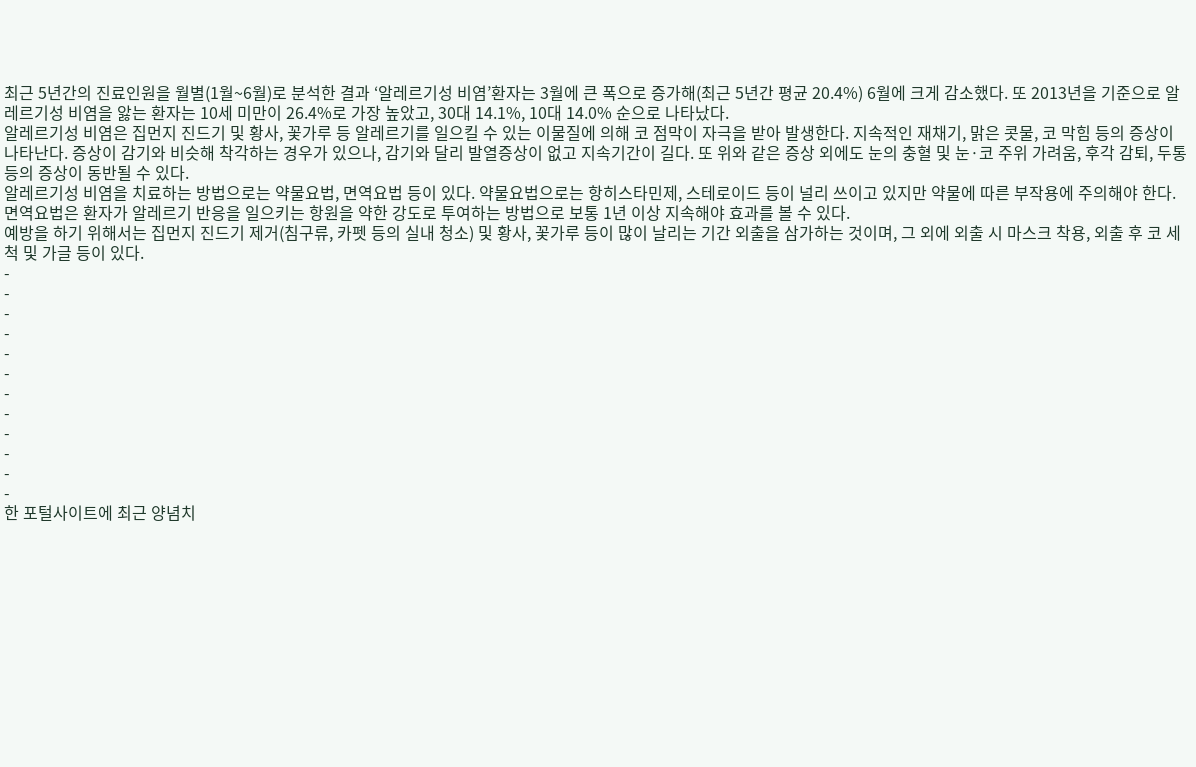최근 5년간의 진료인원을 월별(1월~6월)로 분석한 결과 ‘알레르기성 비염’환자는 3월에 큰 폭으로 증가해(최근 5년간 평균 20.4%) 6월에 크게 감소했다. 또 2013년을 기준으로 알레르기성 비염을 앓는 환자는 10세 미만이 26.4%로 가장 높았고, 30대 14.1%, 10대 14.0% 순으로 나타났다.
알레르기성 비염은 집먼지 진드기 및 황사, 꽃가루 등 알레르기를 일으킬 수 있는 이물질에 의해 코 점막이 자극을 받아 발생한다. 지속적인 재채기, 맑은 콧물, 코 막힘 등의 증상이 나타난다. 증상이 감기와 비슷해 착각하는 경우가 있으나, 감기와 달리 발열증상이 없고 지속기간이 길다. 또 위와 같은 증상 외에도 눈의 충혈 및 눈·코 주위 가려움, 후각 감퇴, 두통 등의 증상이 동반될 수 있다.
알레르기성 비염을 치료하는 방법으로는 약물요법, 면역요법 등이 있다. 약물요법으로는 항히스타민제, 스테로이드 등이 널리 쓰이고 있지만 약물에 따른 부작용에 주의해야 한다. 면역요법은 환자가 알레르기 반응을 일으키는 항원을 약한 강도로 투여하는 방법으로 보통 1년 이상 지속해야 효과를 볼 수 있다.
예방을 하기 위해서는 집먼지 진드기 제거(침구류, 카펫 등의 실내 청소) 및 황사, 꽃가루 등이 많이 날리는 기간 외출을 삼가하는 것이며, 그 외에 외출 시 마스크 착용, 외출 후 코 세척 및 가글 등이 있다.
-
-
-
-
-
-
-
-
-
-
-
-
한 포털사이트에 최근 양념치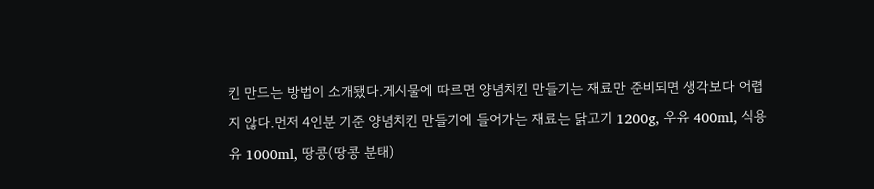킨 만드는 방법이 소개됐다.게시물에 따르면 양념치킨 만들기는 재료만 준비되면 생각보다 어렵지 않다.먼저 4인분 기준 양념치킨 만들기에 들어가는 재료는 닭고기 1200g, 우유 400ml, 식용유 1000ml, 땅콩(땅콩 분태)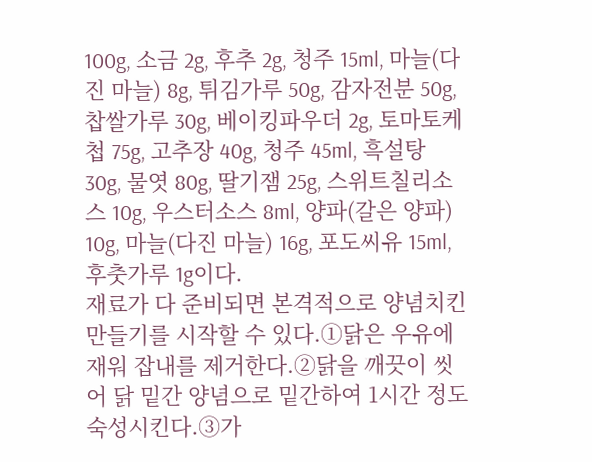100g, 소금 2g, 후추 2g, 청주 15ml, 마늘(다진 마늘) 8g, 튀김가루 50g, 감자전분 50g, 찹쌀가루 30g, 베이킹파우더 2g, 토마토케첩 75g, 고추장 40g, 청주 45ml, 흑설탕 30g, 물엿 80g, 딸기잼 25g, 스위트칠리소스 10g, 우스터소스 8ml, 양파(갈은 양파) 10g, 마늘(다진 마늘) 16g, 포도씨유 15ml, 후춧가루 1g이다.
재료가 다 준비되면 본격적으로 양념치킨 만들기를 시작할 수 있다.①닭은 우유에 재워 잡내를 제거한다.②닭을 깨끗이 씻어 닭 밑간 양념으로 밑간하여 1시간 정도 숙성시킨다.③가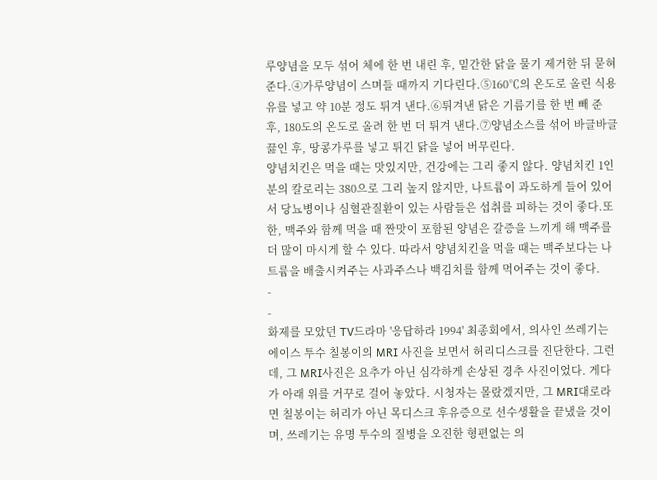루양념을 모두 섞어 체에 한 번 내린 후, 밑간한 닭을 물기 제거한 뒤 묻혀준다.④가루양념이 스며들 때까지 기다린다.⑤160℃의 온도로 올린 식용유를 넣고 약 10분 정도 튀겨 낸다.⑥튀겨낸 닭은 기름기를 한 번 빼 준 후, 180도의 온도로 올려 한 번 더 튀겨 낸다.⑦양념소스를 섞어 바글바글 끓인 후, 땅콩가루를 넣고 튀긴 닭을 넣어 버무린다.
양념치킨은 먹을 때는 맛있지만, 건강에는 그리 좋지 않다. 양념치킨 1인분의 칼로리는 380으로 그리 높지 않지만, 나트륨이 과도하게 들어 있어서 당뇨병이나 심혈관질환이 있는 사람들은 섭취를 피하는 것이 좋다.또한, 맥주와 함께 먹을 때 짠맛이 포함된 양념은 갈증을 느끼게 해 맥주를 더 많이 마시게 할 수 있다. 따라서 양념치킨을 먹을 때는 맥주보다는 나트륨을 배출시켜주는 사과주스나 백김치를 함께 먹어주는 것이 좋다.
-
-
화제를 모았던 TV드라마 '응답하라 1994' 최종회에서, 의사인 쓰레기는 에이스 투수 칠봉이의 MRI 사진을 보면서 허리디스크를 진단한다. 그런데, 그 MRI사진은 요추가 아닌 심각하게 손상된 경추 사진이었다. 게다가 아래 위를 거꾸로 걸어 놓았다. 시청자는 몰랐겠지만, 그 MRI대로라면 칠봉이는 허리가 아닌 목디스크 후유증으로 선수생활을 끝냈을 것이며, 쓰레기는 유명 투수의 질병을 오진한 형편없는 의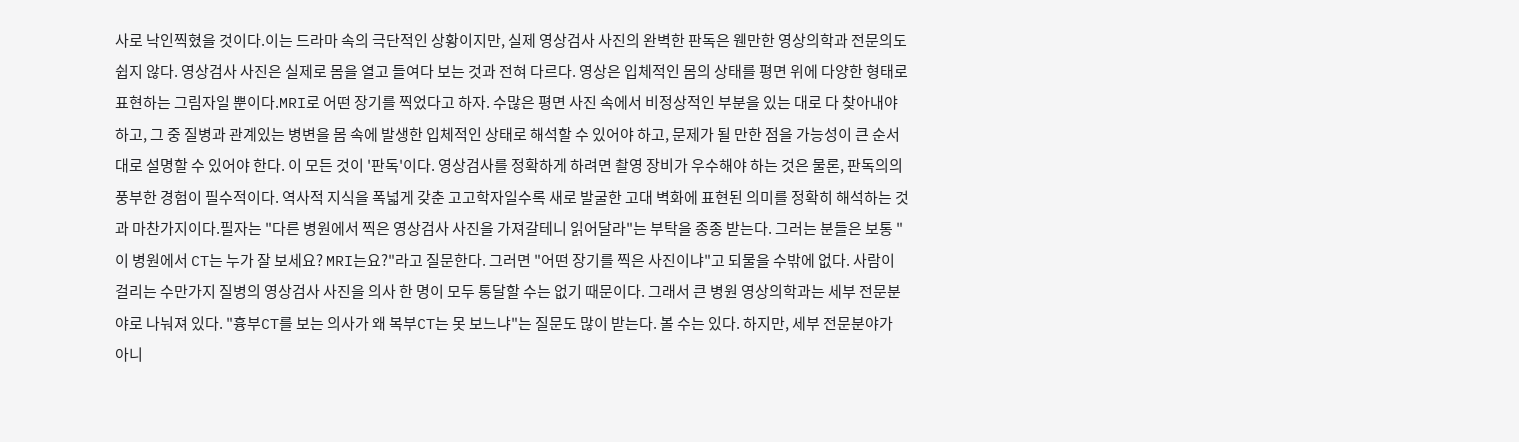사로 낙인찍혔을 것이다.이는 드라마 속의 극단적인 상황이지만, 실제 영상검사 사진의 완벽한 판독은 웬만한 영상의학과 전문의도 쉽지 않다. 영상검사 사진은 실제로 몸을 열고 들여다 보는 것과 전혀 다르다. 영상은 입체적인 몸의 상태를 평면 위에 다양한 형태로 표현하는 그림자일 뿐이다.MRI로 어떤 장기를 찍었다고 하자. 수많은 평면 사진 속에서 비정상적인 부분을 있는 대로 다 찾아내야 하고, 그 중 질병과 관계있는 병변을 몸 속에 발생한 입체적인 상태로 해석할 수 있어야 하고, 문제가 될 만한 점을 가능성이 큰 순서대로 설명할 수 있어야 한다. 이 모든 것이 '판독'이다. 영상검사를 정확하게 하려면 촬영 장비가 우수해야 하는 것은 물론, 판독의의 풍부한 경험이 필수적이다. 역사적 지식을 폭넓게 갖춘 고고학자일수록 새로 발굴한 고대 벽화에 표현된 의미를 정확히 해석하는 것과 마찬가지이다.필자는 "다른 병원에서 찍은 영상검사 사진을 가져갈테니 읽어달라"는 부탁을 종종 받는다. 그러는 분들은 보통 "이 병원에서 CT는 누가 잘 보세요? MRI는요?"라고 질문한다. 그러면 "어떤 장기를 찍은 사진이냐"고 되물을 수밖에 없다. 사람이 걸리는 수만가지 질병의 영상검사 사진을 의사 한 명이 모두 통달할 수는 없기 때문이다. 그래서 큰 병원 영상의학과는 세부 전문분야로 나눠져 있다. "흉부CT를 보는 의사가 왜 복부CT는 못 보느냐"는 질문도 많이 받는다. 볼 수는 있다. 하지만, 세부 전문분야가 아니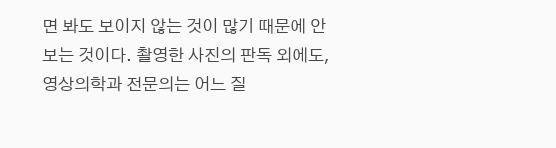면 봐도 보이지 않는 것이 많기 때문에 안 보는 것이다. 촬영한 사진의 판독 외에도, 영상의학과 전문의는 어느 질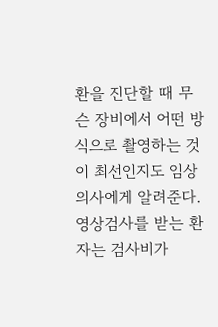환을 진단할 때 무슨 장비에서 어떤 방식으로 촬영하는 것이 최선인지도 임상의사에게 알려준다.영상검사를 받는 환자는 검사비가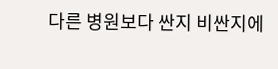다른 병원보다 싼지 비싼지에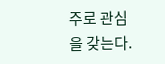주로 관심을 갖는다.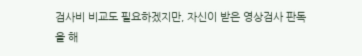검사비 비교도 필요하겠지만, 자신이 받은 영상검사 판독을 해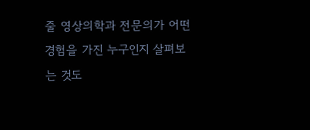줄 영상의학과 전문의가 어떤 경험을 가진 누구인지 살펴보는 것도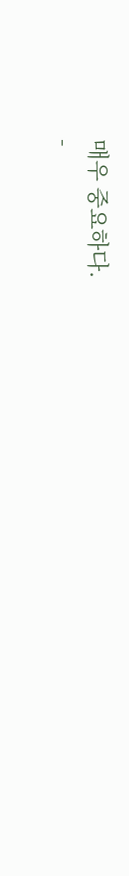매우 중요하다.
-